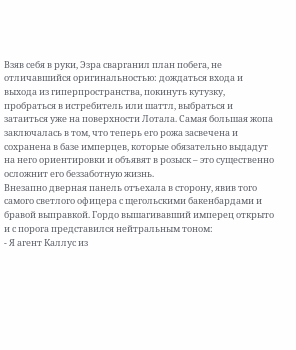Взяв себя в руки, Эзра сварганил план побега, не отличавшийся оригинальностью: дождаться входа и выхода из гиперпространства, покинуть кутузку, пробраться в истребитель или шаттл, выбраться и затаиться уже на поверхности Лотала. Самая большая жопа заключалась в том, что теперь его рожа засвечена и сохранена в базе имперцев, которые обязательно выдадут на него ориентировки и объявят в розыск – это существенно осложнит его беззаботную жизнь.
Внезапно дверная панель отъехала в сторону, явив того самого светлого офицера с щегольскими бакенбардами и бравой выправкой. Гордо вышагивавший имперец открыто и с порога представился нейтральным тоном:
- Я агент Каллус из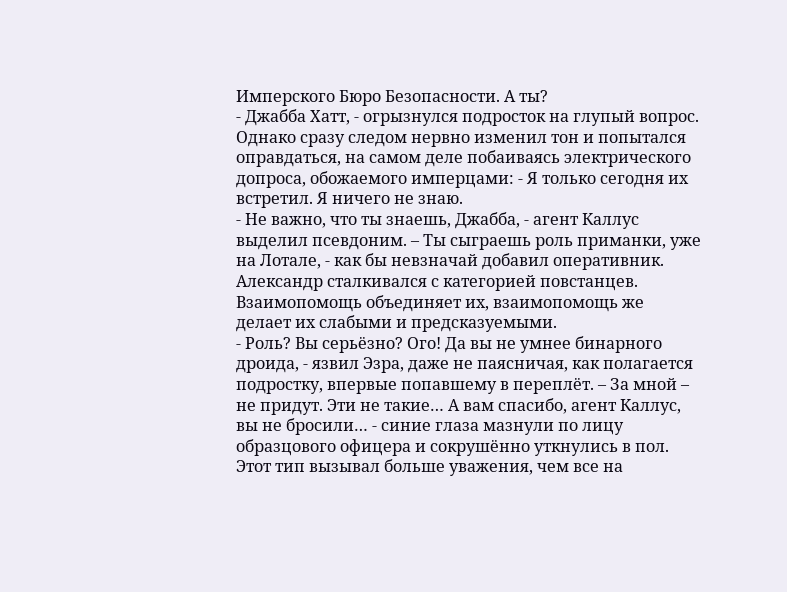Имперского Бюро Безопасности. А ты?
- Джабба Хатт, - огрызнулся подросток на глупый вопрос. Однако сразу следом нервно изменил тон и попытался оправдаться, на самом деле побаиваясь электрического допроса, обожаемого имперцами: - Я только сегодня их встретил. Я ничего не знаю.
- Не важно, что ты знаешь, Джабба, - агент Каллус выделил псевдоним. – Ты сыграешь роль приманки, уже на Лотале, - как бы невзначай добавил оперативник. Александр сталкивался с категорией повстанцев. Взаимопомощь объединяет их, взаимопомощь же делает их слабыми и предсказуемыми.
- Роль? Вы серьёзно? Ого! Да вы не умнее бинарного дроида, - язвил Эзра, даже не паясничая, как полагается подростку, впервые попавшему в переплёт. – За мной – не придут. Эти не такие… А вам спасибо, агент Каллус, вы не бросили… - синие глаза мазнули по лицу образцового офицера и сокрушённо уткнулись в пол. Этот тип вызывал больше уважения, чем все на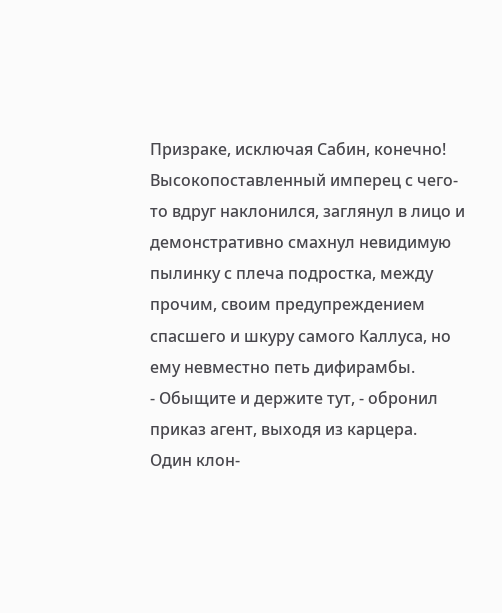Призраке, исключая Сабин, конечно!
Высокопоставленный имперец с чего-то вдруг наклонился, заглянул в лицо и демонстративно смахнул невидимую пылинку с плеча подростка, между прочим, своим предупреждением спасшего и шкуру самого Каллуса, но ему невместно петь дифирамбы.
- Обыщите и держите тут, - обронил приказ агент, выходя из карцера.
Один клон-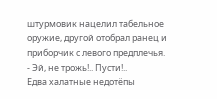штурмовик нацелил табельное оружие, другой отобрал ранец и приборчик с левого предплечья.
- Эй, не трожь!.. Пусти!..
Едва халатные недотёпы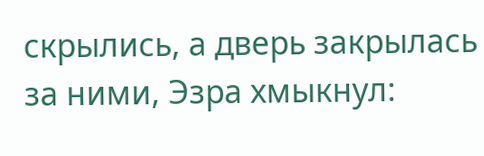скрылись, а дверь закрылась за ними, Эзра хмыкнул: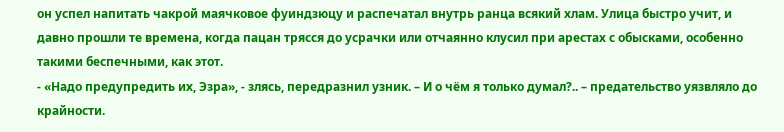он успел напитать чакрой маячковое фуиндзюцу и распечатал внутрь ранца всякий хлам. Улица быстро учит, и давно прошли те времена, когда пацан трясся до усрачки или отчаянно клусил при арестах с обысками, особенно такими беспечными, как этот.
- «Надо предупредить их, Эзра», - злясь, передразнил узник. – И о чём я только думал?.. – предательство уязвляло до крайности.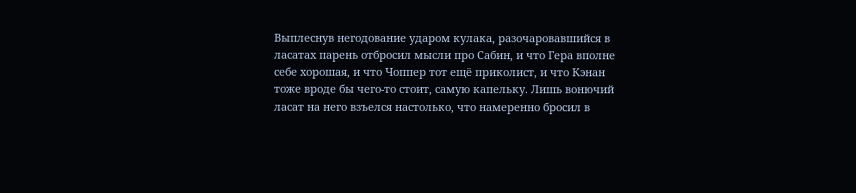Выплеснув негодование ударом кулака, разочаровавшийся в ласатах парень отбросил мысли про Сабин, и что Гера вполне себе хорошая, и что Чоппер тот ещё приколист, и что Кэнан тоже вроде бы чего-то стоит, самую капельку. Лишь вонючий ласат на него взъелся настолько, что намеренно бросил в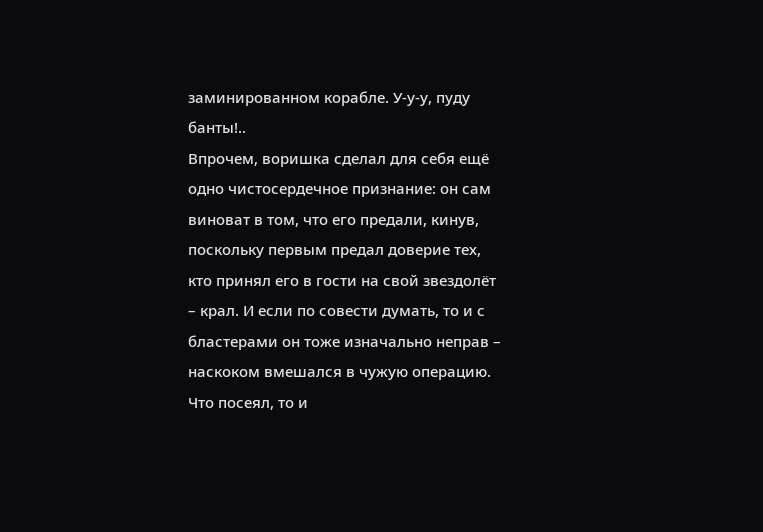заминированном корабле. У-у-у, пуду банты!..
Впрочем, воришка сделал для себя ещё одно чистосердечное признание: он сам виноват в том, что его предали, кинув, поскольку первым предал доверие тех, кто принял его в гости на свой звездолёт – крал. И если по совести думать, то и с бластерами он тоже изначально неправ – наскоком вмешался в чужую операцию. Что посеял, то и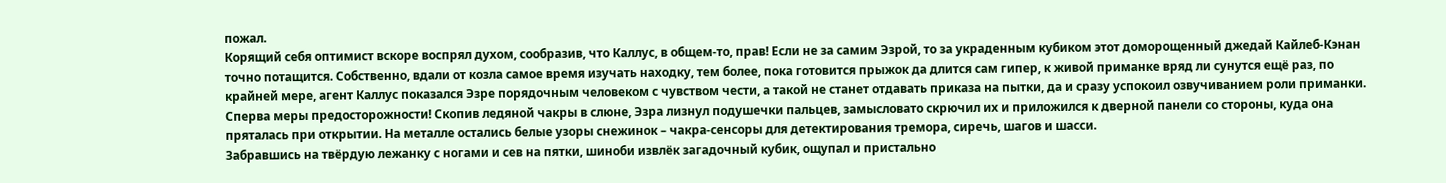пожал.
Корящий себя оптимист вскоре воспрял духом, сообразив, что Каллус, в общем-то, прав! Если не за самим Эзрой, то за украденным кубиком этот доморощенный джедай Кайлеб-Кэнан точно потащится. Собственно, вдали от козла самое время изучать находку, тем более, пока готовится прыжок да длится сам гипер, к живой приманке вряд ли сунутся ещё раз, по крайней мере, агент Каллус показался Эзре порядочным человеком с чувством чести, а такой не станет отдавать приказа на пытки, да и сразу успокоил озвучиванием роли приманки.
Сперва меры предосторожности! Скопив ледяной чакры в слюне, Эзра лизнул подушечки пальцев, замысловато скрючил их и приложился к дверной панели со стороны, куда она пряталась при открытии. На металле остались белые узоры снежинок – чакра-сенсоры для детектирования тремора, сиречь, шагов и шасси.
Забравшись на твёрдую лежанку с ногами и сев на пятки, шиноби извлёк загадочный кубик, ощупал и пристально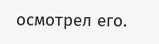осмотрел его.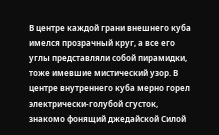В центре каждой грани внешнего куба имелся прозрачный круг, а все его углы представляли собой пирамидки, тоже имевшие мистический узор. В центре внутреннего куба мерно горел электрически-голубой сгусток, знакомо фонящий джедайской Силой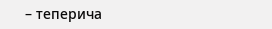– теперича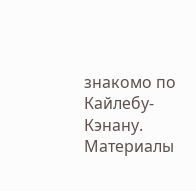знакомо по Кайлебу-Кэнану. Материалы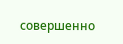совершенно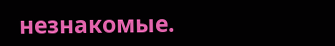незнакомые.